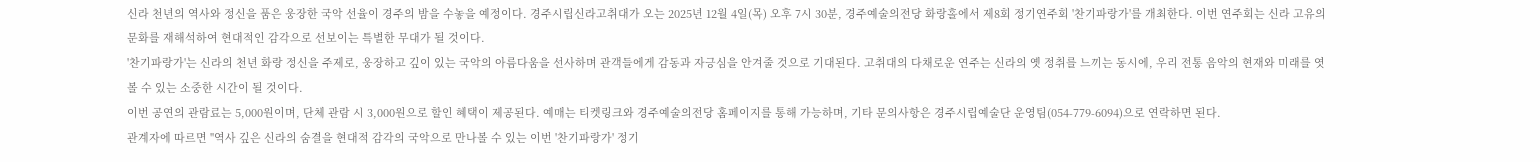신라 천년의 역사와 정신을 품은 웅장한 국악 선율이 경주의 밤을 수놓을 예정이다. 경주시립신라고취대가 오는 2025년 12월 4일(목) 오후 7시 30분, 경주예술의전당 화랑홀에서 제8회 정기연주회 '찬기파랑가'를 개최한다. 이번 연주회는 신라 고유의 문화를 재해석하여 현대적인 감각으로 선보이는 특별한 무대가 될 것이다.
'찬기파랑가'는 신라의 천년 화랑 정신을 주제로, 웅장하고 깊이 있는 국악의 아름다움을 선사하며 관객들에게 감동과 자긍심을 안겨줄 것으로 기대된다. 고취대의 다채로운 연주는 신라의 옛 정취를 느끼는 동시에, 우리 전통 음악의 현재와 미래를 엿볼 수 있는 소중한 시간이 될 것이다.
이번 공연의 관람료는 5,000원이며, 단체 관람 시 3,000원으로 할인 혜택이 제공된다. 예매는 티켓링크와 경주예술의전당 홈페이지를 통해 가능하며, 기타 문의사항은 경주시립예술단 운영팀(054-779-6094)으로 연락하면 된다.
관계자에 따르면 "역사 깊은 신라의 숨결을 현대적 감각의 국악으로 만나볼 수 있는 이번 '찬기파랑가' 정기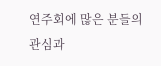연주회에 많은 분들의 관심과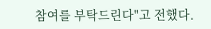참여를 부탁드린다"고 전했다.